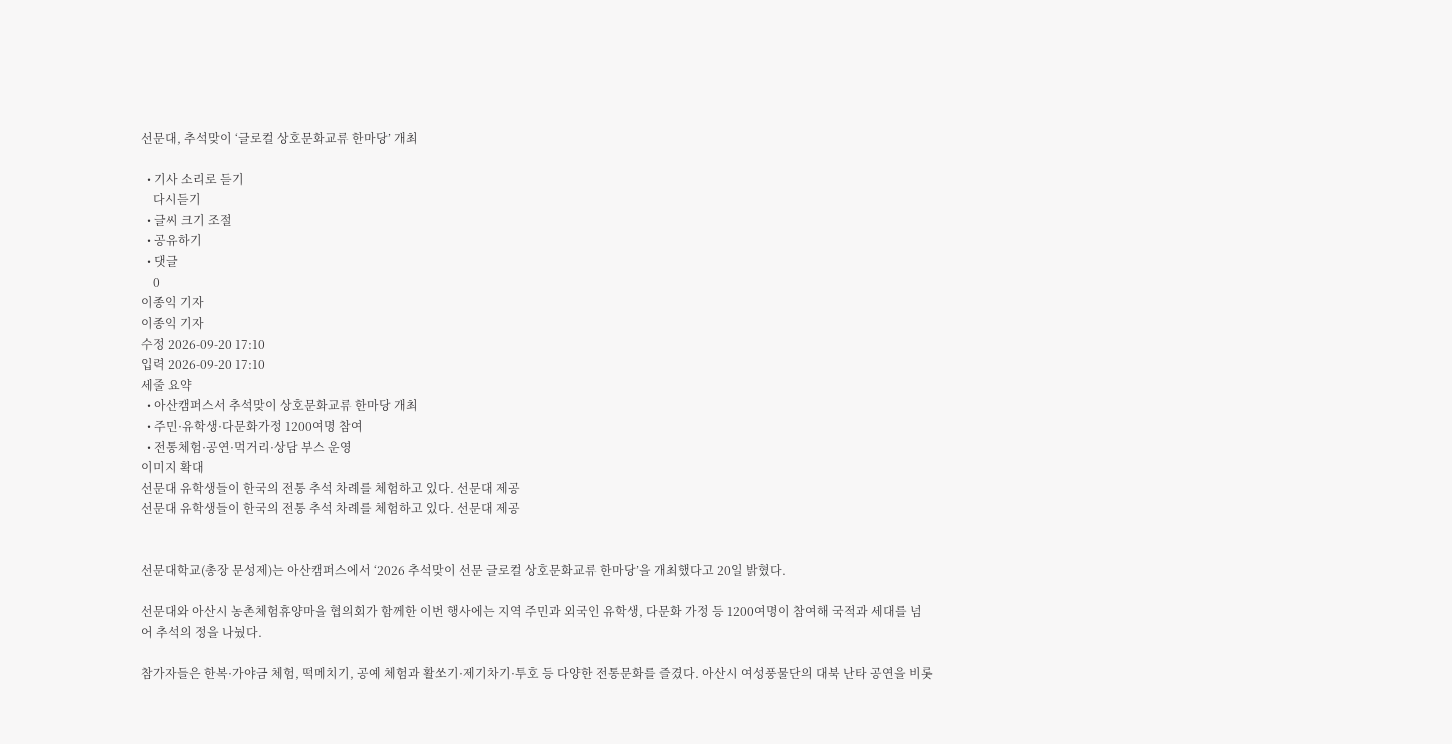선문대, 추석맞이 ‘글로컬 상호문화교류 한마당’ 개최

  • 기사 소리로 듣기
    다시듣기
  • 글씨 크기 조절
  • 공유하기
  • 댓글
    0
이종익 기자
이종익 기자
수정 2026-09-20 17:10
입력 2026-09-20 17:10
세줄 요약
  • 아산캠퍼스서 추석맞이 상호문화교류 한마당 개최
  • 주민·유학생·다문화가정 1200여명 참여
  • 전통체험·공연·먹거리·상담 부스 운영
이미지 확대
선문대 유학생들이 한국의 전통 추석 차례를 체험하고 있다. 선문대 제공
선문대 유학생들이 한국의 전통 추석 차례를 체험하고 있다. 선문대 제공


선문대학교(총장 문성제)는 아산캠퍼스에서 ‘2026 추석맞이 선문 글로컬 상호문화교류 한마당’을 개최했다고 20일 밝혔다.

선문대와 아산시 농촌체험휴양마을 협의회가 함께한 이번 행사에는 지역 주민과 외국인 유학생, 다문화 가정 등 1200여명이 참여해 국적과 세대를 넘어 추석의 정을 나눴다.

참가자들은 한복·가야금 체험, 떡메치기, 공예 체험과 활쏘기·제기차기·투호 등 다양한 전통문화를 즐겼다. 아산시 여성풍물단의 대북 난타 공연을 비롯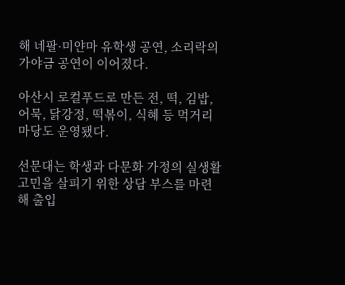해 네팔·미얀마 유학생 공연, 소리락의 가야금 공연이 이어졌다.

아산시 로컬푸드로 만든 전, 떡, 김밥, 어묵, 닭강정, 떡볶이, 식혜 등 먹거리 마당도 운영됐다.

선문대는 학생과 다문화 가정의 실생활 고민을 살피기 위한 상담 부스를 마련해 출입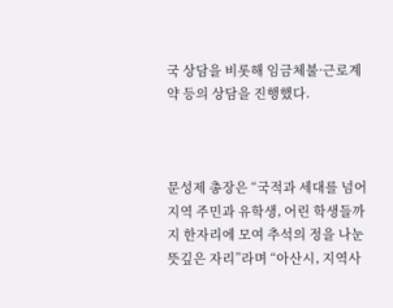국 상담을 비롯해 임금체불·근로계약 등의 상담을 진행했다.



문성제 총장은 “국적과 세대를 넘어 지역 주민과 유학생, 어린 학생들까지 한자리에 모여 추석의 정을 나눈 뜻깊은 자리”라며 “아산시, 지역사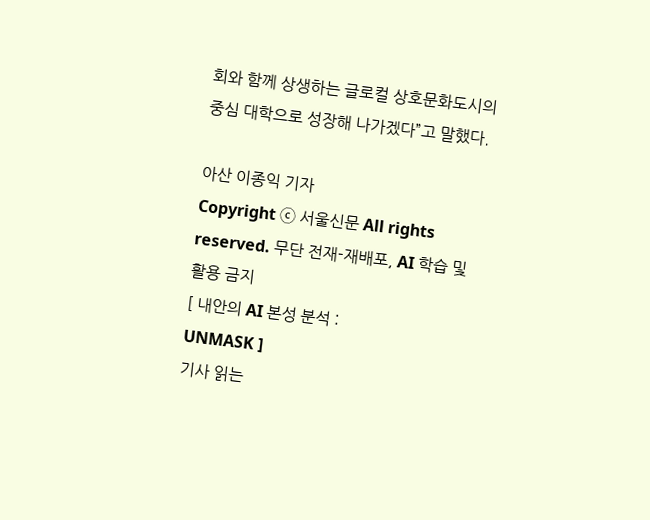회와 함께 상생하는 글로컬 상호문화도시의 중심 대학으로 성장해 나가겠다”고 말했다.

아산 이종익 기자
Copyright ⓒ 서울신문 All rights reserved. 무단 전재-재배포, AI 학습 및 활용 금지
[ 내안의 AI 본성 분석 :
UNMASK ]
기사 읽는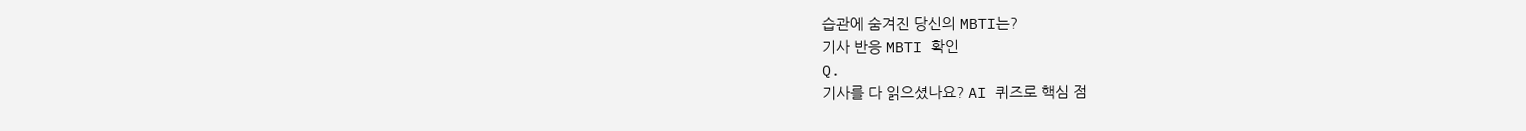습관에 숨겨진 당신의 MBTI는?
기사 반응 MBTI 확인
Q.
기사를 다 읽으셨나요? AI 퀴즈로 핵심 점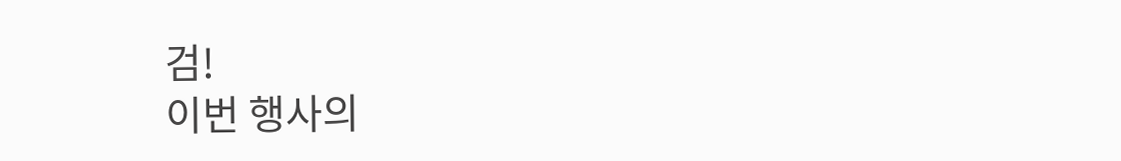검!
이번 행사의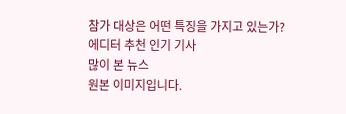참가 대상은 어떤 특징을 가지고 있는가?
에디터 추천 인기 기사
많이 본 뉴스
원본 이미지입니다.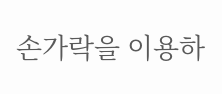손가락을 이용하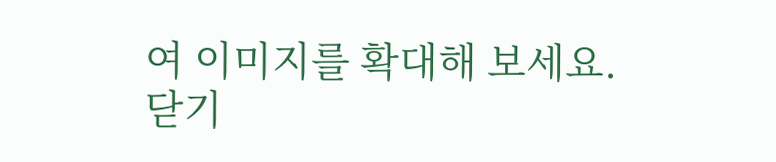여 이미지를 확대해 보세요.
닫기